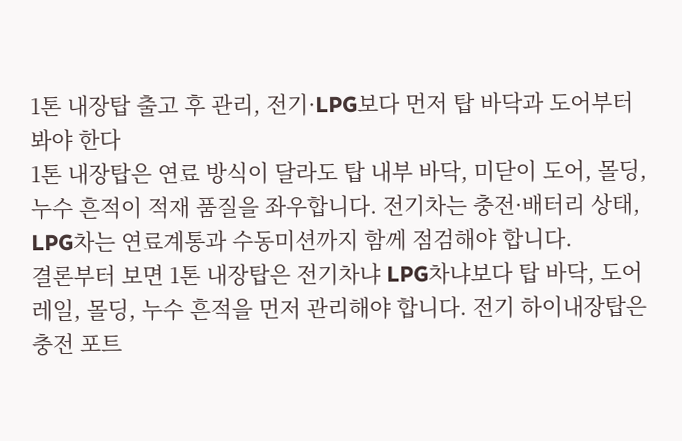1톤 내장탑 출고 후 관리, 전기·LPG보다 먼저 탑 바닥과 도어부터 봐야 한다
1톤 내장탑은 연료 방식이 달라도 탑 내부 바닥, 미닫이 도어, 몰딩, 누수 흔적이 적재 품질을 좌우합니다. 전기차는 충전·배터리 상태, LPG차는 연료계통과 수동미션까지 함께 점검해야 합니다.
결론부터 보면 1톤 내장탑은 전기차냐 LPG차냐보다 탑 바닥, 도어 레일, 몰딩, 누수 흔적을 먼저 관리해야 합니다. 전기 하이내장탑은 충전 포트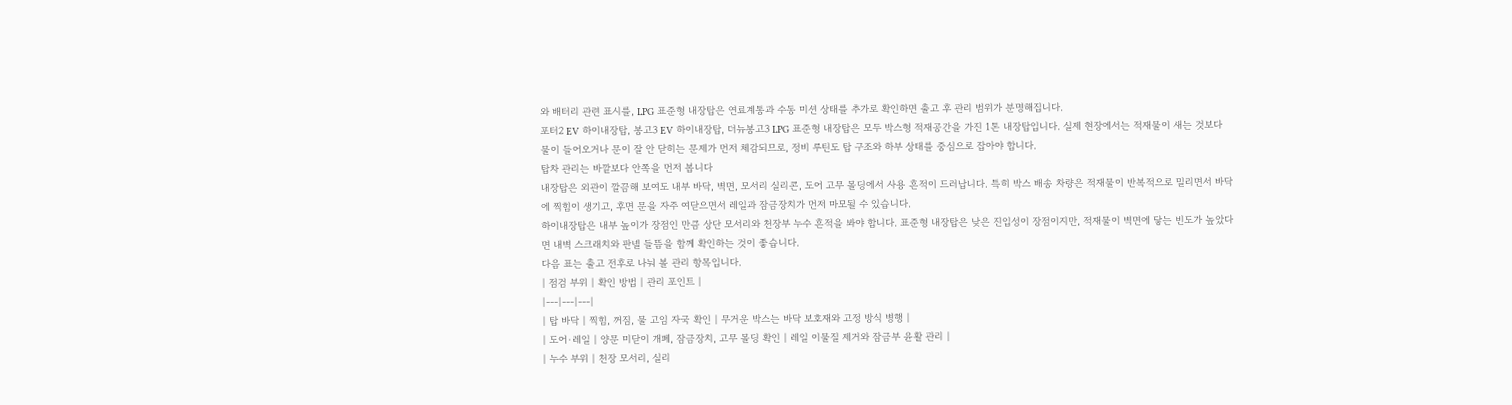와 배터리 관련 표시를, LPG 표준형 내장탑은 연료계통과 수동 미션 상태를 추가로 확인하면 출고 후 관리 범위가 분명해집니다.
포터2 EV 하이내장탑, 봉고3 EV 하이내장탑, 더뉴봉고3 LPG 표준형 내장탑은 모두 박스형 적재공간을 가진 1톤 내장탑입니다. 실제 현장에서는 적재물이 새는 것보다 물이 들어오거나 문이 잘 안 닫히는 문제가 먼저 체감되므로, 정비 루틴도 탑 구조와 하부 상태를 중심으로 잡아야 합니다.
탑차 관리는 바깥보다 안쪽을 먼저 봅니다
내장탑은 외관이 깔끔해 보여도 내부 바닥, 벽면, 모서리 실리콘, 도어 고무 몰딩에서 사용 흔적이 드러납니다. 특히 박스 배송 차량은 적재물이 반복적으로 밀리면서 바닥에 찍힘이 생기고, 후면 문을 자주 여닫으면서 레일과 잠금장치가 먼저 마모될 수 있습니다.
하이내장탑은 내부 높이가 장점인 만큼 상단 모서리와 천장부 누수 흔적을 봐야 합니다. 표준형 내장탑은 낮은 진입성이 장점이지만, 적재물이 벽면에 닿는 빈도가 높았다면 내벽 스크래치와 판넬 들뜸을 함께 확인하는 것이 좋습니다.
다음 표는 출고 전후로 나눠 볼 관리 항목입니다.
| 점검 부위 | 확인 방법 | 관리 포인트 |
|---|---|---|
| 탑 바닥 | 찍힘, 꺼짐, 물 고임 자국 확인 | 무거운 박스는 바닥 보호재와 고정 방식 병행 |
| 도어·레일 | 양문 미닫이 개폐, 잠금장치, 고무 몰딩 확인 | 레일 이물질 제거와 잠금부 윤활 관리 |
| 누수 부위 | 천장 모서리, 실리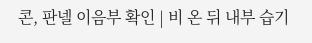콘, 판넬 이음부 확인 | 비 온 뒤 내부 습기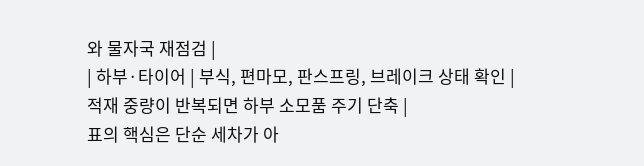와 물자국 재점검 |
| 하부·타이어 | 부식, 편마모, 판스프링, 브레이크 상태 확인 | 적재 중량이 반복되면 하부 소모품 주기 단축 |
표의 핵심은 단순 세차가 아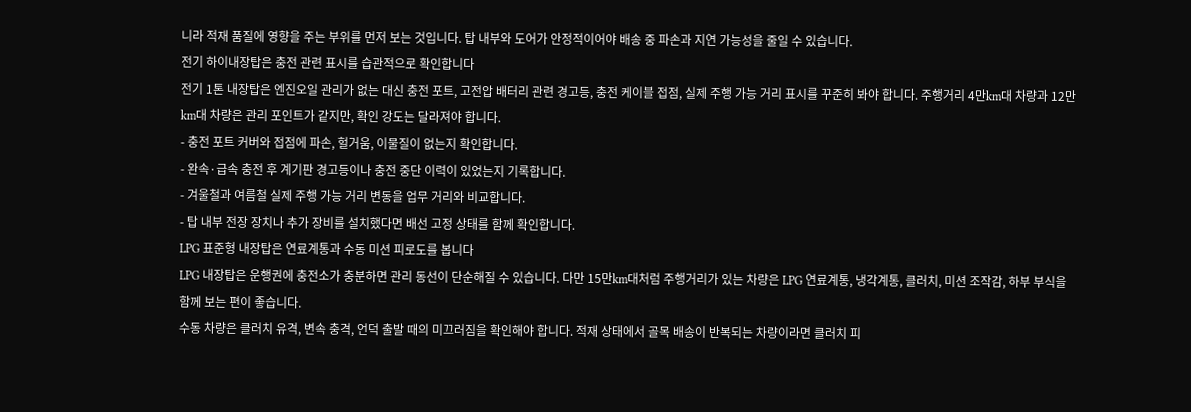니라 적재 품질에 영향을 주는 부위를 먼저 보는 것입니다. 탑 내부와 도어가 안정적이어야 배송 중 파손과 지연 가능성을 줄일 수 있습니다.
전기 하이내장탑은 충전 관련 표시를 습관적으로 확인합니다
전기 1톤 내장탑은 엔진오일 관리가 없는 대신 충전 포트, 고전압 배터리 관련 경고등, 충전 케이블 접점, 실제 주행 가능 거리 표시를 꾸준히 봐야 합니다. 주행거리 4만km대 차량과 12만km대 차량은 관리 포인트가 같지만, 확인 강도는 달라져야 합니다.
- 충전 포트 커버와 접점에 파손, 헐거움, 이물질이 없는지 확인합니다.
- 완속·급속 충전 후 계기판 경고등이나 충전 중단 이력이 있었는지 기록합니다.
- 겨울철과 여름철 실제 주행 가능 거리 변동을 업무 거리와 비교합니다.
- 탑 내부 전장 장치나 추가 장비를 설치했다면 배선 고정 상태를 함께 확인합니다.
LPG 표준형 내장탑은 연료계통과 수동 미션 피로도를 봅니다
LPG 내장탑은 운행권에 충전소가 충분하면 관리 동선이 단순해질 수 있습니다. 다만 15만km대처럼 주행거리가 있는 차량은 LPG 연료계통, 냉각계통, 클러치, 미션 조작감, 하부 부식을 함께 보는 편이 좋습니다.
수동 차량은 클러치 유격, 변속 충격, 언덕 출발 때의 미끄러짐을 확인해야 합니다. 적재 상태에서 골목 배송이 반복되는 차량이라면 클러치 피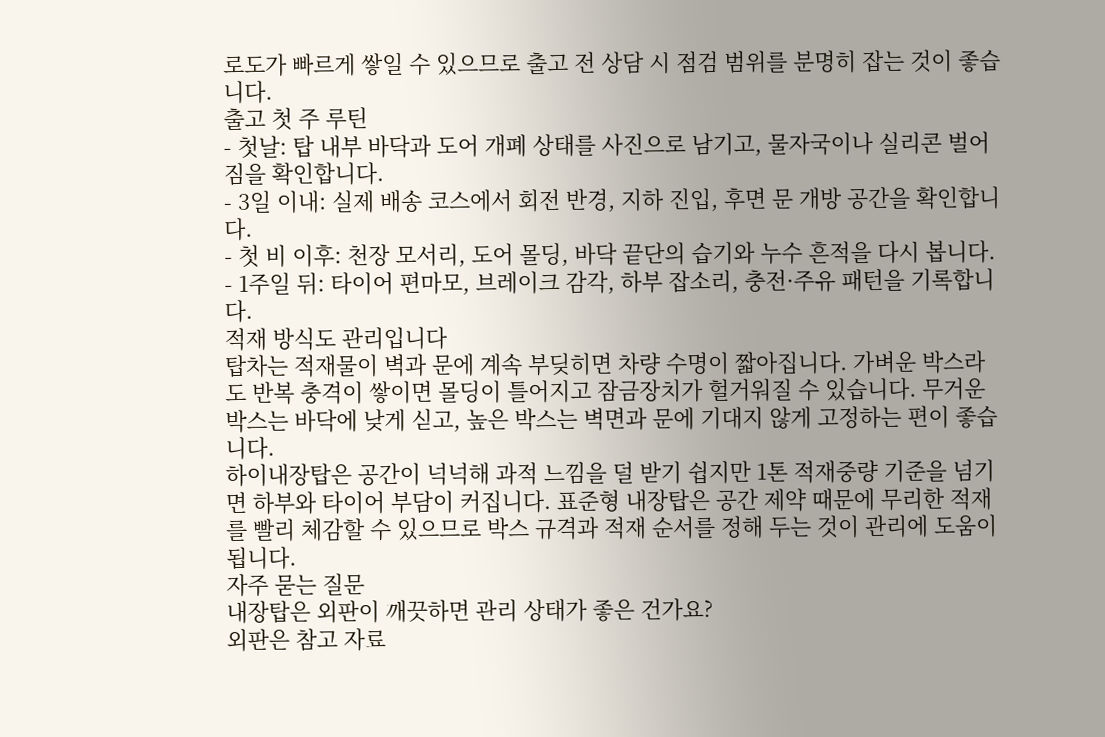로도가 빠르게 쌓일 수 있으므로 출고 전 상담 시 점검 범위를 분명히 잡는 것이 좋습니다.
출고 첫 주 루틴
- 첫날: 탑 내부 바닥과 도어 개폐 상태를 사진으로 남기고, 물자국이나 실리콘 벌어짐을 확인합니다.
- 3일 이내: 실제 배송 코스에서 회전 반경, 지하 진입, 후면 문 개방 공간을 확인합니다.
- 첫 비 이후: 천장 모서리, 도어 몰딩, 바닥 끝단의 습기와 누수 흔적을 다시 봅니다.
- 1주일 뒤: 타이어 편마모, 브레이크 감각, 하부 잡소리, 충전·주유 패턴을 기록합니다.
적재 방식도 관리입니다
탑차는 적재물이 벽과 문에 계속 부딪히면 차량 수명이 짧아집니다. 가벼운 박스라도 반복 충격이 쌓이면 몰딩이 틀어지고 잠금장치가 헐거워질 수 있습니다. 무거운 박스는 바닥에 낮게 싣고, 높은 박스는 벽면과 문에 기대지 않게 고정하는 편이 좋습니다.
하이내장탑은 공간이 넉넉해 과적 느낌을 덜 받기 쉽지만 1톤 적재중량 기준을 넘기면 하부와 타이어 부담이 커집니다. 표준형 내장탑은 공간 제약 때문에 무리한 적재를 빨리 체감할 수 있으므로 박스 규격과 적재 순서를 정해 두는 것이 관리에 도움이 됩니다.
자주 묻는 질문
내장탑은 외판이 깨끗하면 관리 상태가 좋은 건가요?
외판은 참고 자료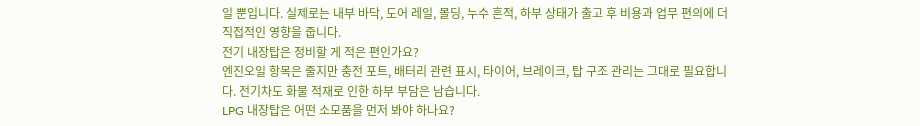일 뿐입니다. 실제로는 내부 바닥, 도어 레일, 몰딩, 누수 흔적, 하부 상태가 출고 후 비용과 업무 편의에 더 직접적인 영향을 줍니다.
전기 내장탑은 정비할 게 적은 편인가요?
엔진오일 항목은 줄지만 충전 포트, 배터리 관련 표시, 타이어, 브레이크, 탑 구조 관리는 그대로 필요합니다. 전기차도 화물 적재로 인한 하부 부담은 남습니다.
LPG 내장탑은 어떤 소모품을 먼저 봐야 하나요?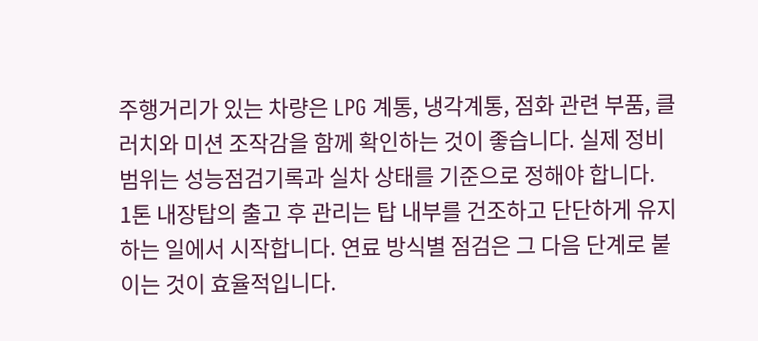주행거리가 있는 차량은 LPG 계통, 냉각계통, 점화 관련 부품, 클러치와 미션 조작감을 함께 확인하는 것이 좋습니다. 실제 정비 범위는 성능점검기록과 실차 상태를 기준으로 정해야 합니다.
1톤 내장탑의 출고 후 관리는 탑 내부를 건조하고 단단하게 유지하는 일에서 시작합니다. 연료 방식별 점검은 그 다음 단계로 붙이는 것이 효율적입니다.